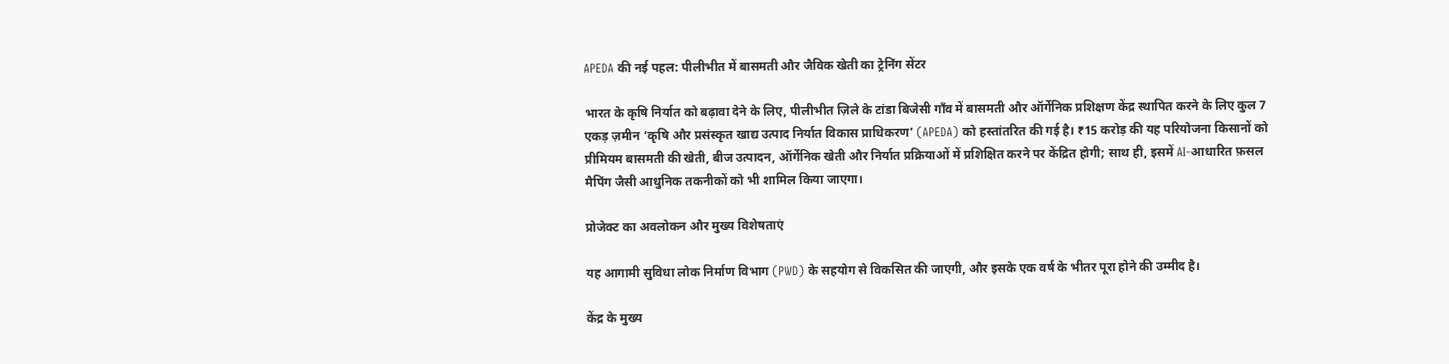APEDA की नई पहल: पीलीभीत में बासमती और जैविक खेती का ट्रेनिंग सेंटर

भारत के कृषि निर्यात को बढ़ावा देने के लिए, पीलीभीत ज़िले के टांडा बिजेसी गाँव में बासमती और ऑर्गेनिक प्रशिक्षण केंद्र स्थापित करने के लिए कुल 7 एकड़ ज़मीन ‘कृषि और प्रसंस्कृत खाद्य उत्पाद निर्यात विकास प्राधिकरण’ (APEDA) को हस्तांतरित की गई है। ₹15 करोड़ की यह परियोजना किसानों को प्रीमियम बासमती की खेती, बीज उत्पादन, ऑर्गेनिक खेती और निर्यात प्रक्रियाओं में प्रशिक्षित करने पर केंद्रित होगी; साथ ही, इसमें AI-आधारित फ़सल मैपिंग जैसी आधुनिक तकनीकों को भी शामिल किया जाएगा।

प्रोजेक्ट का अवलोकन और मुख्य विशेषताएं

यह आगामी सुविधा लोक निर्माण विभाग (PWD) के सहयोग से विकसित की जाएगी, और इसके एक वर्ष के भीतर पूरा होने की उम्मीद है।

केंद्र के मुख्य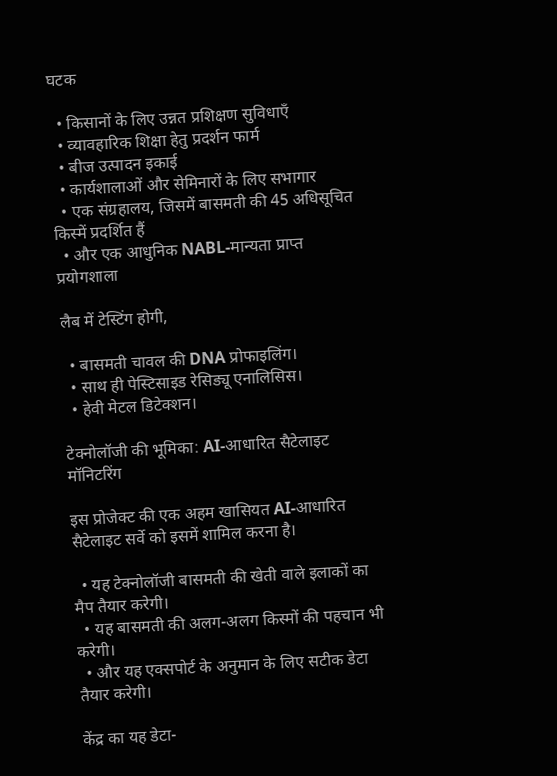घटक

  • किसानों के लिए उन्नत प्रशिक्षण सुविधाएँ
  • व्यावहारिक शिक्षा हेतु प्रदर्शन फार्म
  • बीज उत्पादन इकाई
  • कार्यशालाओं और सेमिनारों के लिए सभागार
  • एक संग्रहालय, जिसमें बासमती की 45 अधिसूचित किस्में प्रदर्शित हैं
  • और एक आधुनिक NABL-मान्यता प्राप्त प्रयोगशाला

लैब में टेस्टिंग होगी,

  • बासमती चावल की DNA प्रोफाइलिंग।
  • साथ ही पेस्टिसाइड रेसिड्यू एनालिसिस।
  • हेवी मेटल डिटेक्शन।

टेक्नोलॉजी की भूमिका: AI-आधारित सैटेलाइट मॉनिटरिंग

इस प्रोजेक्ट की एक अहम खासियत AI-आधारित सैटेलाइट सर्वे को इसमें शामिल करना है।

  • यह टेक्नोलॉजी बासमती की खेती वाले इलाकों का मैप तैयार करेगी।
  • यह बासमती की अलग-अलग किस्मों की पहचान भी करेगी।
  • और यह एक्सपोर्ट के अनुमान के लिए सटीक डेटा तैयार करेगी।

केंद्र का यह डेटा-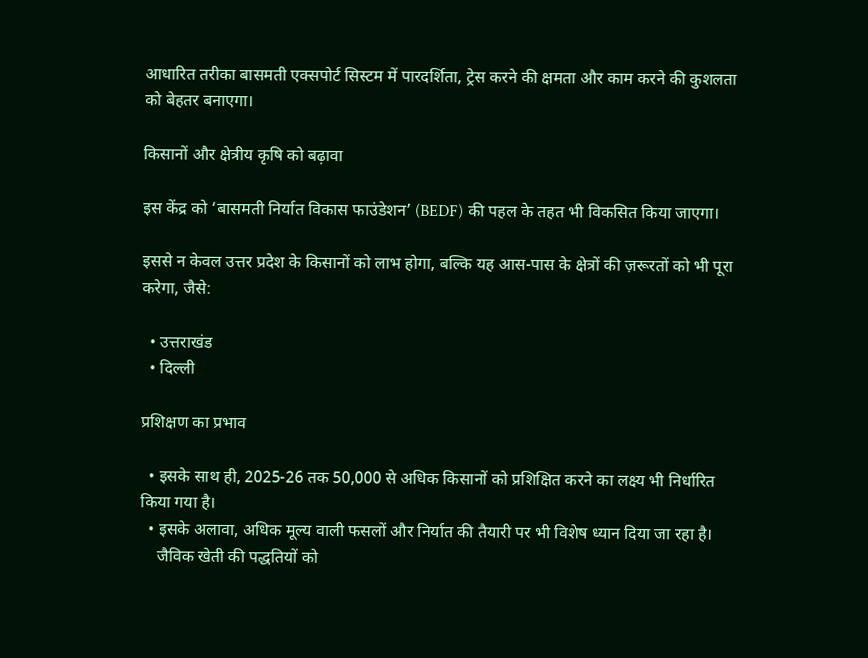आधारित तरीका बासमती एक्सपोर्ट सिस्टम में पारदर्शिता, ट्रेस करने की क्षमता और काम करने की कुशलता को बेहतर बनाएगा।

किसानों और क्षेत्रीय कृषि को बढ़ावा

इस केंद्र को ‘बासमती निर्यात विकास फाउंडेशन’ (BEDF) की पहल के तहत भी विकसित किया जाएगा।

इससे न केवल उत्तर प्रदेश के किसानों को लाभ होगा, बल्कि यह आस-पास के क्षेत्रों की ज़रूरतों को भी पूरा करेगा, जैसे:

  • उत्तराखंड
  • दिल्ली

प्रशिक्षण का प्रभाव

  • इसके साथ ही, 2025-26 तक 50,000 से अधिक किसानों को प्रशिक्षित करने का लक्ष्य भी निर्धारित किया गया है।
  • इसके अलावा, अधिक मूल्य वाली फसलों और निर्यात की तैयारी पर भी विशेष ध्यान दिया जा रहा है।
    जैविक खेती की पद्धतियों को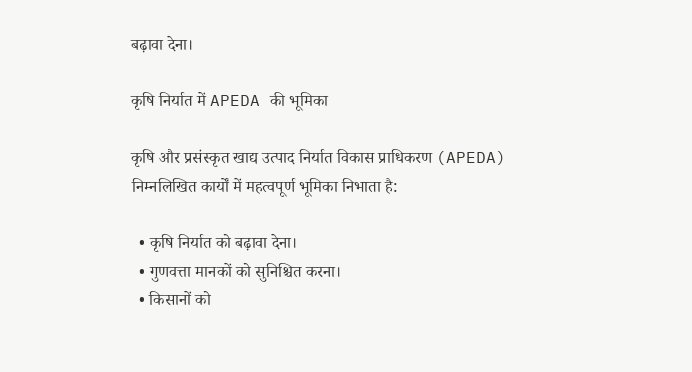बढ़ावा देना।

कृषि निर्यात में APEDA की भूमिका

कृषि और प्रसंस्कृत खाद्य उत्पाद निर्यात विकास प्राधिकरण (APEDA) निम्नलिखित कार्यों में महत्वपूर्ण भूमिका निभाता है:

  • कृषि निर्यात को बढ़ावा देना।
  • गुणवत्ता मानकों को सुनिश्चित करना।
  • किसानों को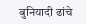बुनियादी ढांचे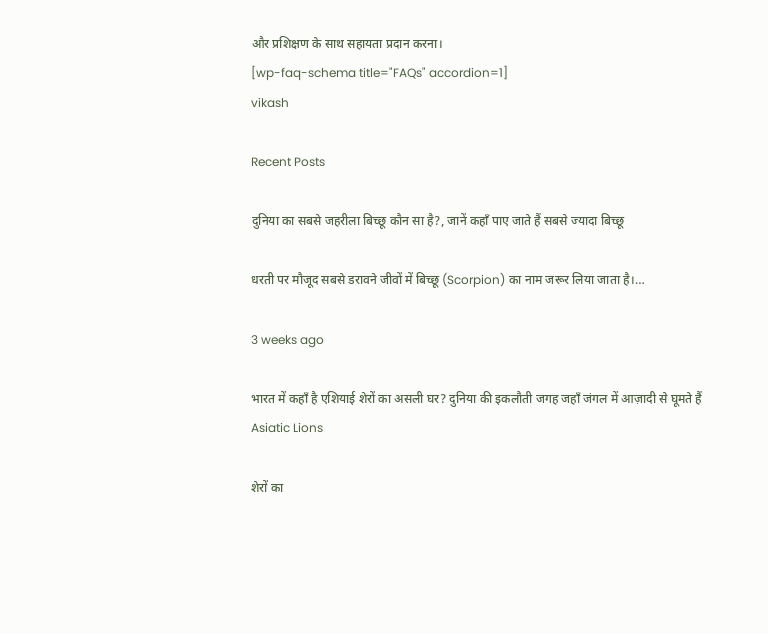और प्रशिक्षण के साथ सहायता प्रदान करना।
[wp-faq-schema title="FAQs" accordion=1]
vikash

Recent Posts

दुनिया का सबसे जहरीला बिच्छू कौन सा है?, जानें कहाँ पाए जाते हैं सबसे ज्यादा बिच्छू

धरती पर मौजूद सबसे डरावने जीवों में बिच्छू (Scorpion) का नाम जरूर लिया जाता है।…

3 weeks ago

भारत में कहाँ है एशियाई शेरों का असली घर? दुनिया की इकलौती जगह जहाँ जंगल में आज़ादी से घूमते हैं Asiatic Lions

शेरों का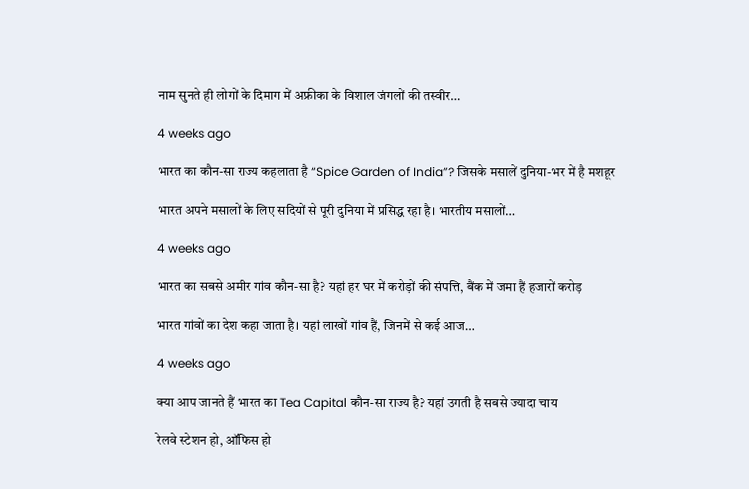नाम सुनते ही लोगों के दिमाग में अफ्रीका के विशाल जंगलों की तस्वीर…

4 weeks ago

भारत का कौन-सा राज्य कहलाता है “Spice Garden of India”? जिसके मसालें दुनिया-भर में है मशहूर

भारत अपने मसालों के लिए सदियों से पूरी दुनिया में प्रसिद्ध रहा है। भारतीय मसालों…

4 weeks ago

भारत का सबसे अमीर गांव कौन-सा है? यहां हर घर में करोड़ों की संपत्ति, बैंक में जमा हैं हजारों करोड़

भारत गांवों का देश कहा जाता है। यहां लाखों गांव हैं, जिनमें से कई आज…

4 weeks ago

क्या आप जानते हैं भारत का Tea Capital कौन-सा राज्य है? यहां उगती है सबसे ज्यादा चाय

रेलवे स्टेशन हो, ऑफिस हो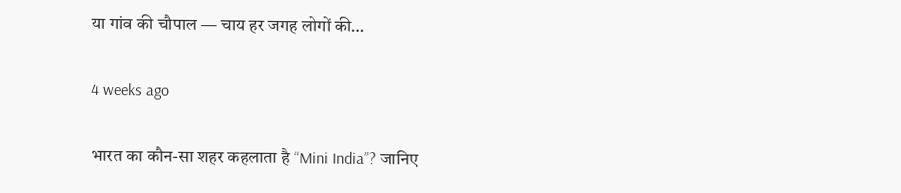या गांव की चौपाल — चाय हर जगह लोगों की…

4 weeks ago

भारत का कौन-सा शहर कहलाता है “Mini India”? जानिए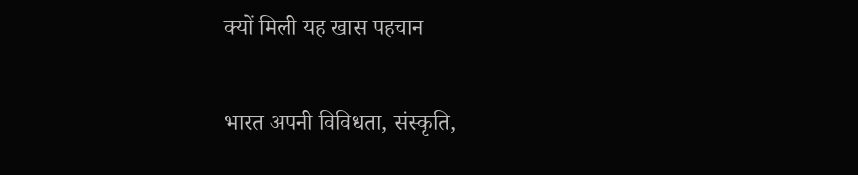क्यों मिली यह खास पहचान

भारत अपनी विविधता, संस्कृति,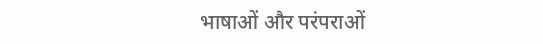भाषाओं और परंपराओं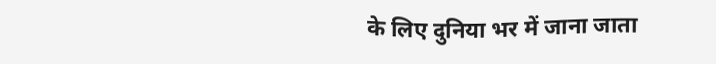के लिए दुनिया भर में जाना जाता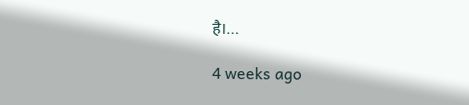है।…

4 weeks ago